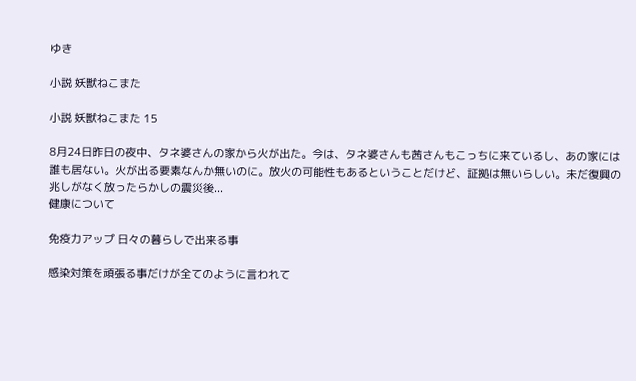ゆき

小説 妖獣ねこまた

小説 妖獣ねこまた 15

8月24日昨日の夜中、タネ婆さんの家から火が出た。今は、タネ婆さんも茜さんもこっちに来ているし、あの家には誰も居ない。火が出る要素なんか無いのに。放火の可能性もあるということだけど、証拠は無いらしい。未だ復興の兆しがなく放ったらかしの震災後...
健康について

免疫力アップ 日々の暮らしで出来る事

感染対策を頑張る事だけが全てのように言われて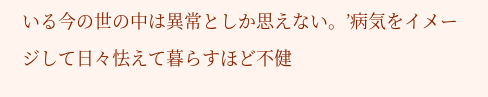いる今の世の中は異常としか思えない。’病気をイメージして日々怯えて暮らすほど不健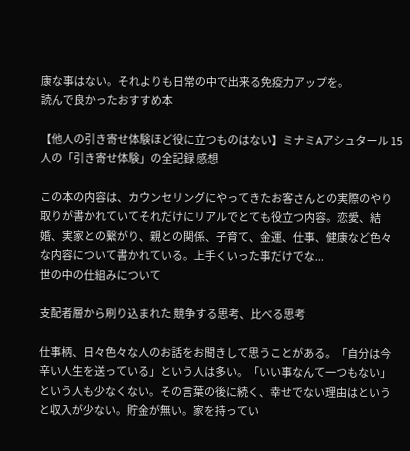康な事はない。それよりも日常の中で出来る免疫力アップを。
読んで良かったおすすめ本

【他人の引き寄せ体験ほど役に立つものはない】ミナミAアシュタール 15人の「引き寄せ体験」の全記録 感想

この本の内容は、カウンセリングにやってきたお客さんとの実際のやり取りが書かれていてそれだけにリアルでとても役立つ内容。恋愛、結婚、実家との繋がり、親との関係、子育て、金運、仕事、健康など色々な内容について書かれている。上手くいった事だけでな...
世の中の仕組みについて

支配者層から刷り込まれた 競争する思考、比べる思考

仕事柄、日々色々な人のお話をお聞きして思うことがある。「自分は今辛い人生を送っている」という人は多い。「いい事なんて一つもない」という人も少なくない。その言葉の後に続く、幸せでない理由はというと収入が少ない。貯金が無い。家を持ってい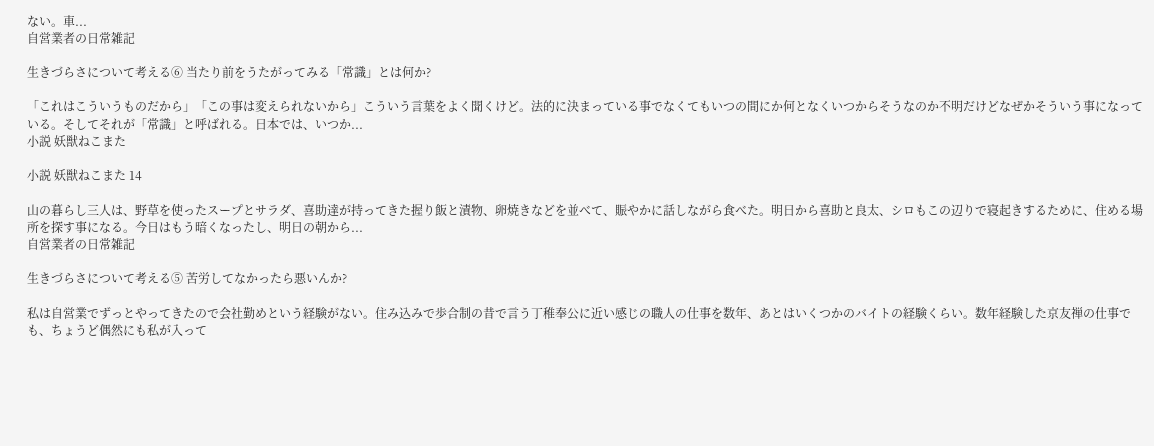ない。車...
自営業者の日常雑記

生きづらさについて考える⑥ 当たり前をうたがってみる「常識」とは何か?

「これはこういうものだから」「この事は変えられないから」こういう言葉をよく聞くけど。法的に決まっている事でなくてもいつの間にか何となくいつからそうなのか不明だけどなぜかそういう事になっている。そしてそれが「常識」と呼ばれる。日本では、いつか...
小説 妖獣ねこまた

小説 妖獣ねこまた 14

山の暮らし三人は、野草を使ったスープとサラダ、喜助達が持ってきた握り飯と漬物、卵焼きなどを並べて、賑やかに話しながら食べた。明日から喜助と良太、シロもこの辺りで寝起きするために、住める場所を探す事になる。今日はもう暗くなったし、明日の朝から...
自営業者の日常雑記

生きづらさについて考える⑤ 苦労してなかったら悪いんか?

私は自営業でずっとやってきたので会社勤めという経験がない。住み込みで歩合制の昔で言う丁稚奉公に近い感じの職人の仕事を数年、あとはいくつかのバイトの経験くらい。数年経験した京友禅の仕事でも、ちょうど偶然にも私が入って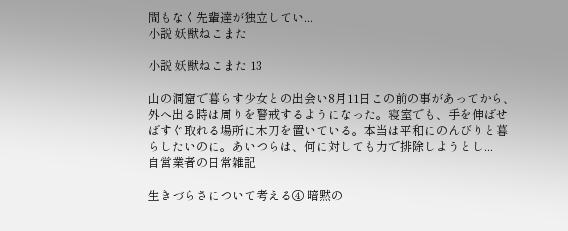間もなく先輩達が独立してい...
小説 妖獣ねこまた

小説 妖獣ねこまた 13

山の洞窟で暮らす少女との出会い8月11日この前の事があってから、外へ出る時は周りを警戒するようになった。寝室でも、手を伸ばせばすぐ取れる場所に木刀を置いている。本当は平和にのんびりと暮らしたいのに。あいつらは、何に対しても力で排除しようとし...
自営業者の日常雑記

生きづらさについて考える④ 暗黙の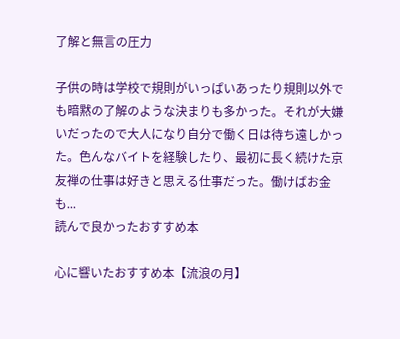了解と無言の圧力

子供の時は学校で規則がいっぱいあったり規則以外でも暗黙の了解のような決まりも多かった。それが大嫌いだったので大人になり自分で働く日は待ち遠しかった。色んなバイトを経験したり、最初に長く続けた京友禅の仕事は好きと思える仕事だった。働けばお金も...
読んで良かったおすすめ本

心に響いたおすすめ本【流浪の月】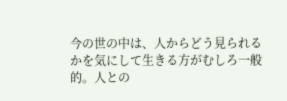今の世の中は、人からどう見られるかを気にして生きる方がむしろ一般的。人との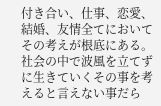付き合い、仕事、恋愛、結婚、友情全てにおいてその考えが根底にある。社会の中で波風を立てずに生きていくその事を考えると言えない事だら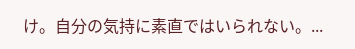け。自分の気持に素直ではいられない。...